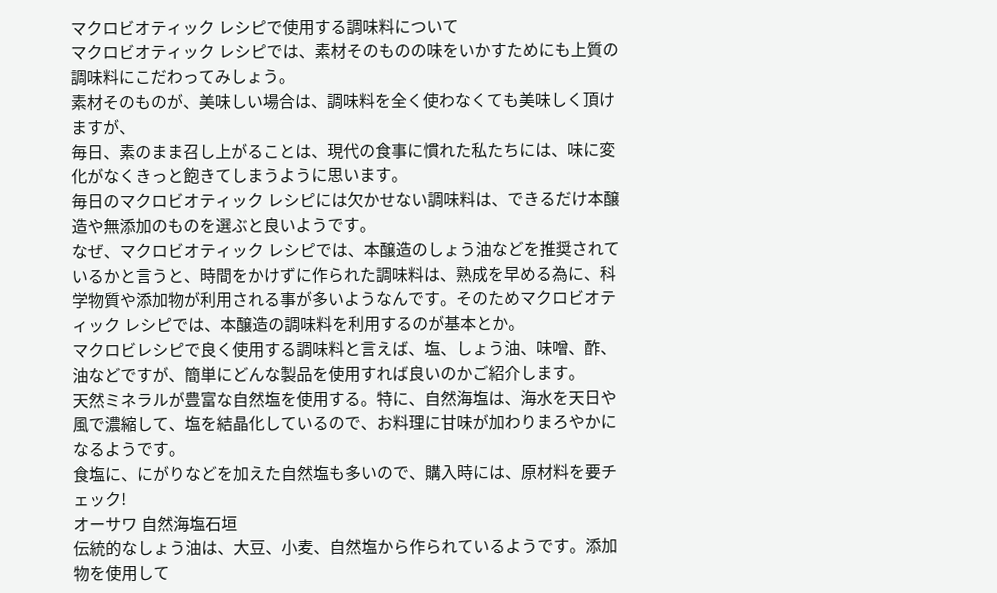マクロビオティック レシピで使用する調味料について
マクロビオティック レシピでは、素材そのものの味をいかすためにも上質の調味料にこだわってみしょう。
素材そのものが、美味しい場合は、調味料を全く使わなくても美味しく頂けますが、
毎日、素のまま召し上がることは、現代の食事に慣れた私たちには、味に変化がなくきっと飽きてしまうように思います。
毎日のマクロビオティック レシピには欠かせない調味料は、できるだけ本醸造や無添加のものを選ぶと良いようです。
なぜ、マクロビオティック レシピでは、本醸造のしょう油などを推奨されているかと言うと、時間をかけずに作られた調味料は、熟成を早める為に、科学物質や添加物が利用される事が多いようなんです。そのためマクロビオティック レシピでは、本醸造の調味料を利用するのが基本とか。
マクロビレシピで良く使用する調味料と言えば、塩、しょう油、味噌、酢、油などですが、簡単にどんな製品を使用すれば良いのかご紹介します。
天然ミネラルが豊富な自然塩を使用する。特に、自然海塩は、海水を天日や風で濃縮して、塩を結晶化しているので、お料理に甘味が加わりまろやかになるようです。
食塩に、にがりなどを加えた自然塩も多いので、購入時には、原材料を要チェック!
オーサワ 自然海塩石垣
伝統的なしょう油は、大豆、小麦、自然塩から作られているようです。添加物を使用して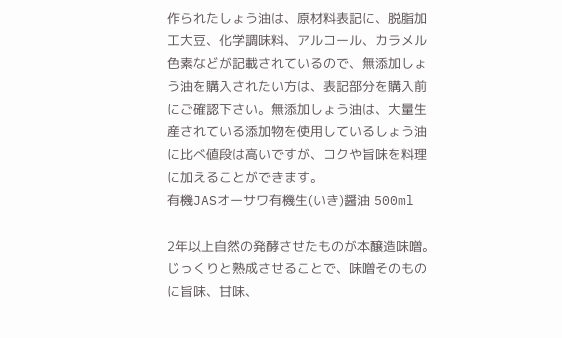作られたしょう油は、原材料表記に、脱脂加工大豆、化学調味料、アルコール、カラメル色素などが記載されているので、無添加しょう油を購入されたい方は、表記部分を購入前にご確認下さい。無添加しょう油は、大量生産されている添加物を使用しているしょう油に比べ値段は高いですが、コクや旨味を料理に加えることができます。
有機JASオーサワ有機生(いき)醤油 500ml

2年以上自然の発酵させたものが本醸造味噌。じっくりと熟成させることで、味噌そのものに旨味、甘味、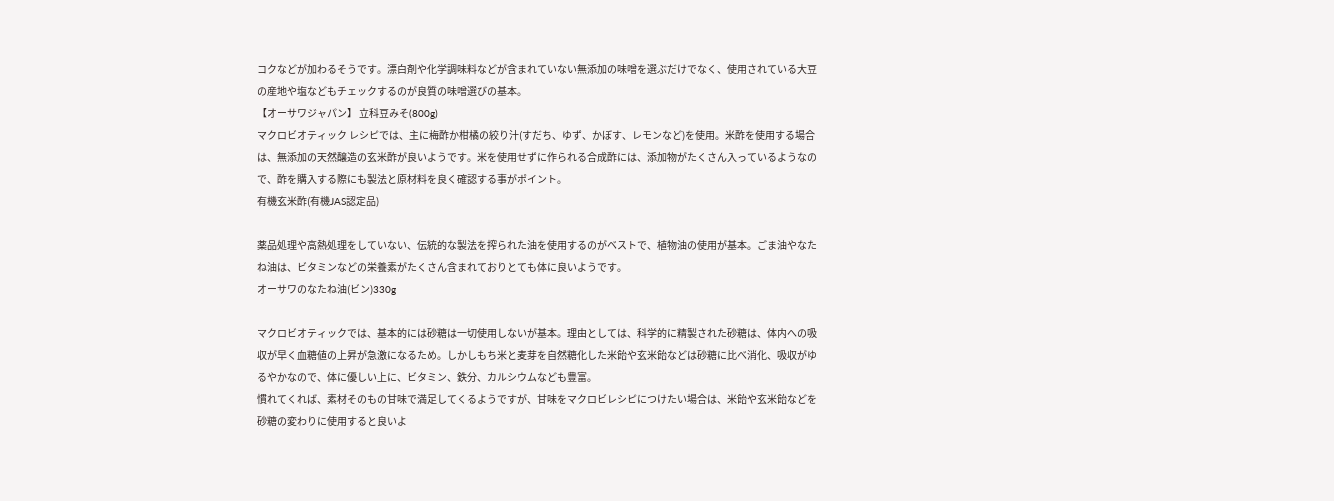コクなどが加わるそうです。漂白剤や化学調味料などが含まれていない無添加の味噌を選ぶだけでなく、使用されている大豆の産地や塩などもチェックするのが良質の味噌選びの基本。
【オーサワジャパン】 立科豆みそ(800g)
マクロビオティック レシピでは、主に梅酢か柑橘の絞り汁(すだち、ゆず、かぼす、レモンなど)を使用。米酢を使用する場合は、無添加の天然醸造の玄米酢が良いようです。米を使用せずに作られる合成酢には、添加物がたくさん入っているようなので、酢を購入する際にも製法と原材料を良く確認する事がポイント。
有機玄米酢(有機JAS認定品)

薬品処理や高熱処理をしていない、伝統的な製法を搾られた油を使用するのがベストで、植物油の使用が基本。ごま油やなたね油は、ビタミンなどの栄養素がたくさん含まれておりとても体に良いようです。
オーサワのなたね油(ビン)330g

マクロビオティックでは、基本的には砂糖は一切使用しないが基本。理由としては、科学的に精製された砂糖は、体内への吸収が早く血糖値の上昇が急激になるため。しかしもち米と麦芽を自然糖化した米飴や玄米飴などは砂糖に比べ消化、吸収がゆるやかなので、体に優しい上に、ビタミン、鉄分、カルシウムなども豊富。
慣れてくれば、素材そのもの甘味で満足してくるようですが、甘味をマクロビレシピにつけたい場合は、米飴や玄米飴などを砂糖の変わりに使用すると良いよ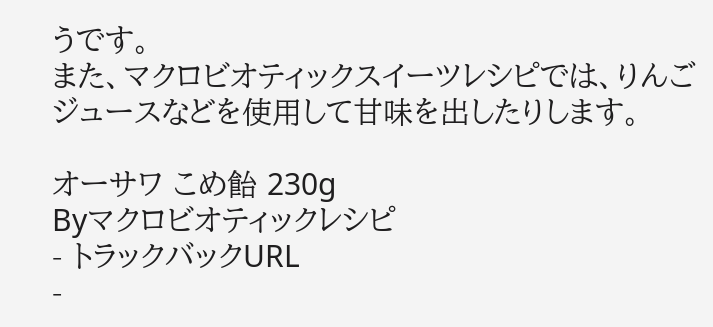うです。
また、マクロビオティックスイーツレシピでは、りんごジュースなどを使用して甘味を出したりします。

オーサワ こめ飴 230g
Byマクロビオティックレシピ
- トラックバックURL
-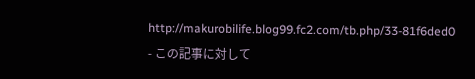http://makurobilife.blog99.fc2.com/tb.php/33-81f6ded0
- この記事に対して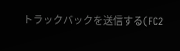トラックバックを送信する(FC2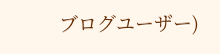ブログユーザー)